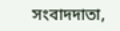সংবাদদাতা,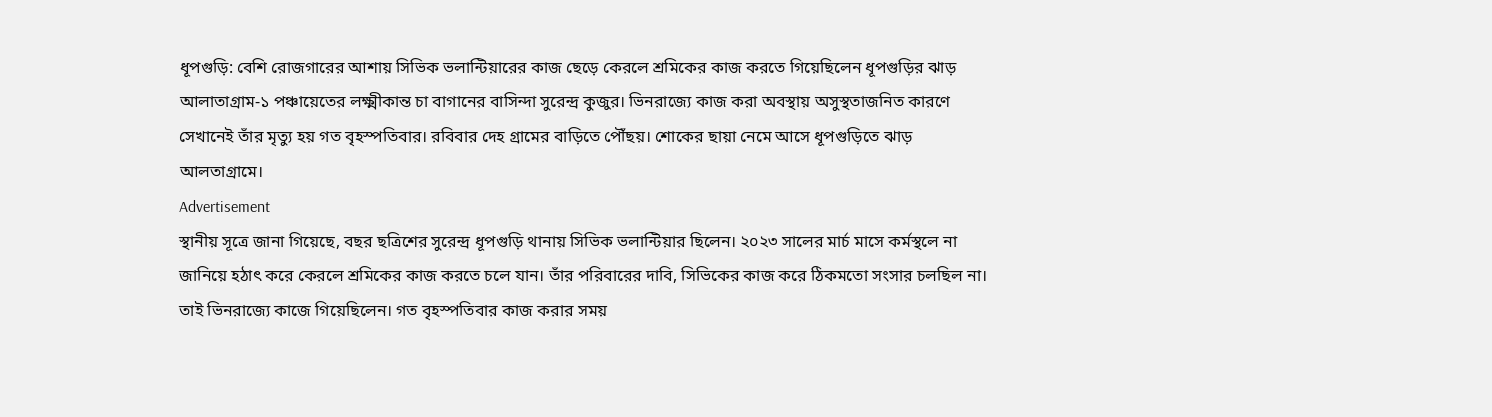ধূপগুড়ি: বেশি রোজগারের আশায় সিভিক ভলান্টিয়ারের কাজ ছেড়ে কেরলে শ্রমিকের কাজ করতে গিয়েছিলেন ধূপগুড়ির ঝাড় আলাতাগ্রাম-১ পঞ্চায়েতের লক্ষ্মীকান্ত চা বাগানের বাসিন্দা সুরেন্দ্র কুজুর। ভিনরাজ্যে কাজ করা অবস্থায় অসুস্থতাজনিত কারণে সেখানেই তাঁর মৃত্যু হয় গত বৃহস্পতিবার। রবিবার দেহ গ্রামের বাড়িতে পৌঁছয়। শোকের ছায়া নেমে আসে ধূপগুড়িতে ঝাড় আলতাগ্রামে।
Advertisement
স্থানীয় সূত্রে জানা গিয়েছে, বছর ছত্রিশের সুরেন্দ্র ধূপগুড়ি থানায় সিভিক ভলান্টিয়ার ছিলেন। ২০২৩ সালের মার্চ মাসে কর্মস্থলে না জানিয়ে হঠাৎ করে কেরলে শ্রমিকের কাজ করতে চলে যান। তাঁর পরিবারের দাবি, সিভিকের কাজ করে ঠিকমতো সংসার চলছিল না। তাই ভিনরাজ্যে কাজে গিয়েছিলেন। গত বৃহস্পতিবার কাজ করার সময়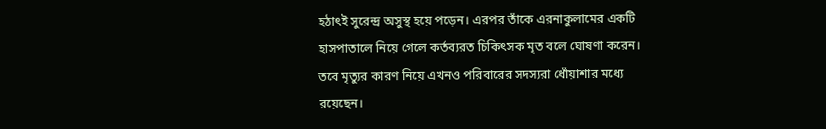হঠাৎই সুরেন্দ্র অসুস্থ হয়ে পড়েন। এরপর তাঁকে এরনাকুলামের একটি হাসপাতালে নিয়ে গেলে কর্তব্যরত চিকিৎসক মৃত বলে ঘোষণা করেন। তবে মৃত্যুর কারণ নিয়ে এখনও পরিবারের সদস্যরা ধোঁয়াশার মধ্যে রয়েছেন।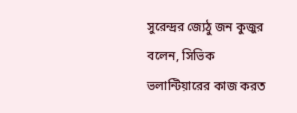সুরেন্দ্রর জ্যেঠু জন কুজুর বলেন, সিভিক ভলান্টিয়ারের কাজ করত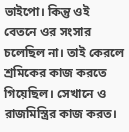ভাইপো। কিন্তু ওই বেতনে ওর সংসার চলেছিল না। তাই কেরলে শ্রমিকের কাজ করতে গিয়েছিল। সেখানে ও রাজমিস্ত্রির কাজ করত।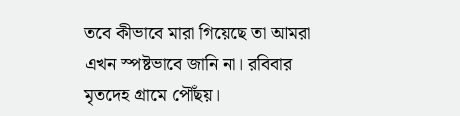তবে কীভাবে মারা গিয়েছে তা আমরা এখন স্পষ্টভাবে জানি না। রবিবার মৃতদেহ গ্রামে পৌঁছয়।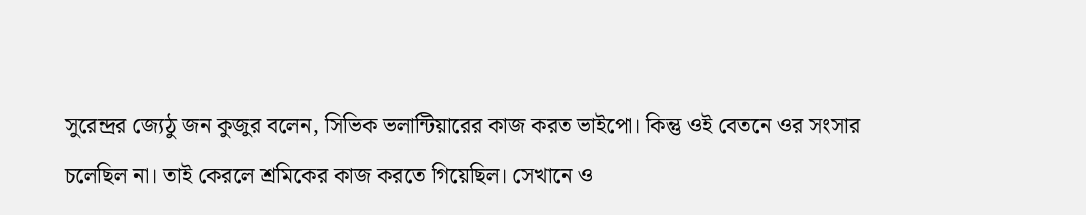সুরেন্দ্রর জ্যেঠু জন কুজুর বলেন, সিভিক ভলান্টিয়ারের কাজ করত ভাইপো। কিন্তু ওই বেতনে ওর সংসার চলেছিল না। তাই কেরলে শ্রমিকের কাজ করতে গিয়েছিল। সেখানে ও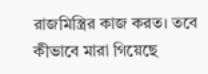রাজমিস্ত্রির কাজ করত। তবে কীভাবে মারা গিয়েছে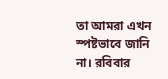তা আমরা এখন স্পষ্টভাবে জানি না। রবিবার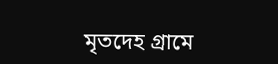মৃতদেহ গ্রামে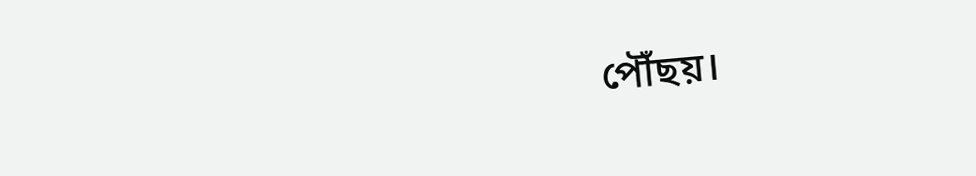পৌঁছয়।